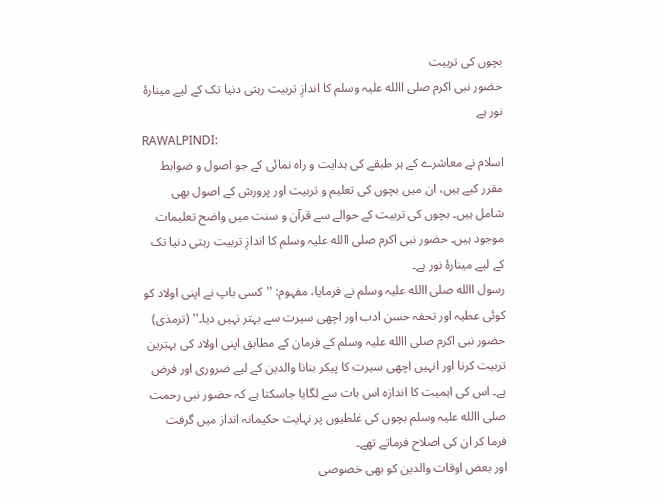بچوں کی تربیت
حضور نبی اکرم صلی االله علیہ وسلم کا اندازِ تربیت رہتی دنیا تک کے لیے مینارۂ نور ہے
RAWALPINDI:
اسلام نے معاشرے کے ہر طبقے کی ہدایت و راہ نمائی کے جو اصول و ضوابط مقرر کیے ہیں، ان میں بچوں کی تعلیم و تربیت اور پرورش کے اصول بھی شامل ہیں۔ بچوں کی تربیت کے حوالے سے قرآن و سنت میں واضح تعلیمات موجود ہیں۔ حضور نبی اکرم صلی االله علیہ وسلم کا اندازِ تربیت رہتی دنیا تک کے لیے مینارۂ نور ہے۔
رسول االله صلی االله علیہ وسلم نے فرمایا، مفہوم: ''کسی باپ نے اپنی اولاد کو کوئی عطیہ اور تحفہ حسن ادب اور اچھی سیرت سے بہتر نہیں دیا۔'' (ترمذی)
حضور نبی اکرم صلی االله علیہ وسلم کے فرمان کے مطابق اپنی اولاد کی بہترین تربیت کرنا اور انہیں اچھی سیرت کا پیکر بنانا والدین کے لیے ضروری اور فرض ہے۔ اس کی اہمیت کا اندازہ اس بات سے لگایا جاسکتا ہے کہ حضور نبی رحمت صلی االله علیہ وسلم بچوں کی غلطیوں پر نہایت حکیمانہ انداز میں گرفت فرما کر ان کی اصلاح فرماتے تھے۔
اور بعض اوقات والدین کو بھی خصوصی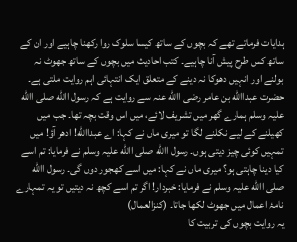ہدایات فرماتے تھے کہ بچوں کے ساتھ کیسا سلوک روا رکھنا چاہیے اور ان کے ساتھ کس طرح پیش آنا چاہیے۔ کتب احادیث میں بچوں کے ساتھ جھوٹ نہ بولنے اور انہیں دھوکا نہ دینے کے متعلق ایک انتہائی اہم روایت ملتی ہے۔
حضرت عبداالله بن عامر رضی االله عنہ سے روایت ہے کہ رسول االله صلی االله علیہ وسلم ہمارے گھر میں تشریف لائے، میں اس وقت بچہ تھا۔ جب میں کھیلنے کے لیے نکلنے لگا تو میری ماں نے کہا: اے عبداالله! ادھر آؤ! میں تمہیں کوئی چیز دیتی ہوں۔ رسول االله صلی االله علیہ وسلم نے فرمایا: تم اسے کیا دینا چاہتی ہو؟ میری ماں نے کہا: میں اسے کھجور دوں گی۔ رسول االله صلی االله علیہ وسلم نے فرمایا: خبردار! اگر تم اسے کچھ نہ دیتیں تو یہ تمہارے نامۂ اعمال میں جھوٹ لکھا جاتا۔ (کنزالعمال)
یہ روایت بچوں کی تربیت کا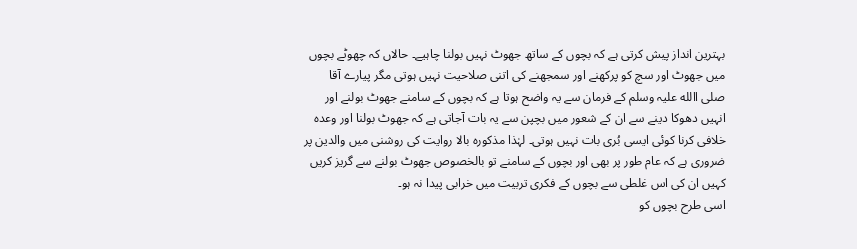بہترین انداز پیش کرتی ہے کہ بچوں کے ساتھ جھوٹ نہیں بولنا چاہیے۔ حالاں کہ چھوٹے بچوں میں جھوٹ اور سچ کو پرکھنے اور سمجھنے کی اتنی صلاحیت نہیں ہوتی مگر پیارے آقا صلی االله علیہ وسلم کے فرمان سے یہ واضح ہوتا ہے کہ بچوں کے سامنے جھوٹ بولنے اور انہیں دھوکا دینے سے ان کے شعور میں بچپن سے یہ بات آجاتی ہے کہ جھوٹ بولنا اور وعدہ خلافی کرنا کوئی ایسی بُری بات نہیں ہوتی۔ لہٰذا مذکورہ بالا روایت کی روشنی میں والدین پر ضروری ہے کہ عام طور پر بھی اور بچوں کے سامنے تو بالخصوص جھوٹ بولنے سے گریز کریں کہیں ان کی اس غلطی سے بچوں کے فکری تربیت میں خرابی پیدا نہ ہو۔
اسی طرح بچوں کو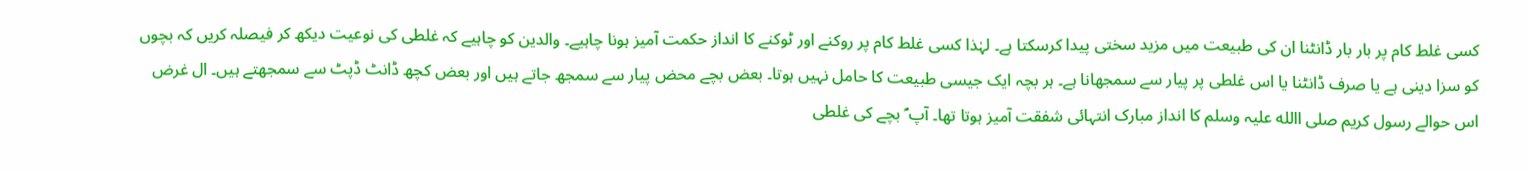کسی غلط کام پر بار بار ڈانٹنا ان کی طبیعت میں مزید سختی پیدا کرسکتا ہے۔ لہٰذا کسی غلط کام پر روکنے اور ٹوکنے کا انداز حکمت آمیز ہونا چاہیے۔ والدین کو چاہیے کہ غلطی کی نوعیت دیکھ کر فیصلہ کریں کہ بچوں کو سزا دینی ہے یا صرف ڈانٹنا یا اس غلطی پر پیار سے سمجھانا ہے۔ ہر بچہ ایک جیسی طبیعت کا حامل نہیں ہوتا۔ بعض بچے محض پیار سے سمجھ جاتے ہیں اور بعض کچھ ڈانٹ ڈپٹ سے سمجھتے ہیں۔ ال غرض اس حوالے رسول کریم صلی االله علیہ وسلم کا انداز مبارک انتہائی شفقت آمیز ہوتا تھا۔ آپ ؐ بچے کی غلطی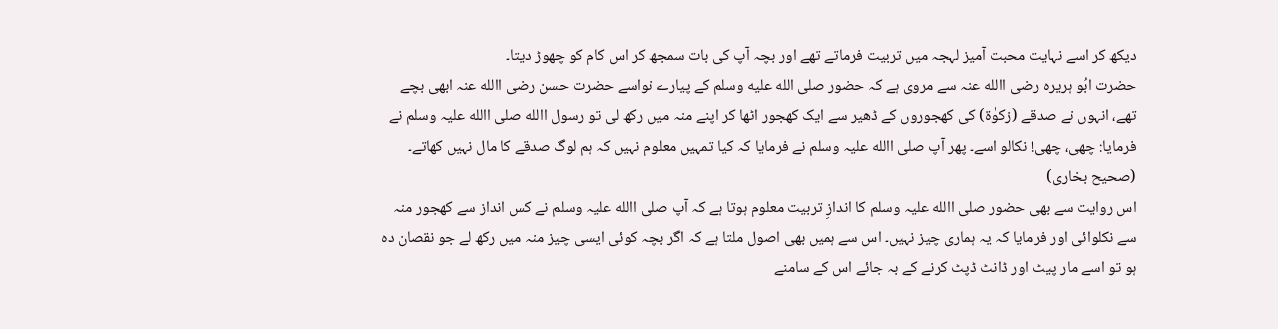دیکھ کر اسے نہایت محبت آمیز لہجہ میں تربیت فرماتے تھے اور بچہ آپ کی بات سمجھ کر اس کام کو چھوڑ دیتا۔
حضرت ابُو ہریرہ رضی االله عنہ سے مروی ہے کہ حضور صلى الله عليه وسلم کے پیارے نواسے حضرت حسن رضی االله عنہ ابھی بچے تھے، انہوں نے صدقے (زکوٰۃ) کی کھجوروں کے ڈھیر سے ایک کھجور اٹھا کر اپنے منہ میں رکھ لی تو رسول االله صلی االله علیہ وسلم نے فرمایا: چھی، چھی! نکالو اسے۔ پھر آپ صلی االله علیہ وسلم نے فرمایا کہ کیا تمہیں معلوم نہیں کہ ہم لوگ صدقے کا مال نہیں کھاتے۔ (صحیح بخاری)
اس روایت سے بھی حضور صلی االله علیہ وسلم کا اندازِ تربیت معلوم ہوتا ہے کہ آپ صلی االله علیہ وسلم نے کس انداز سے کھجور منہ سے نکلوائی اور فرمایا کہ یہ ہماری چیز نہیں۔ اس سے ہمیں بھی اصول ملتا ہے کہ اگر بچہ کوئی ایسی چیز منہ میں رکھ لے جو نقصان دہ ہو تو اسے مار پیٹ اور ڈانٹ ڈپٹ کرنے کے بہ جائے اس کے سامنے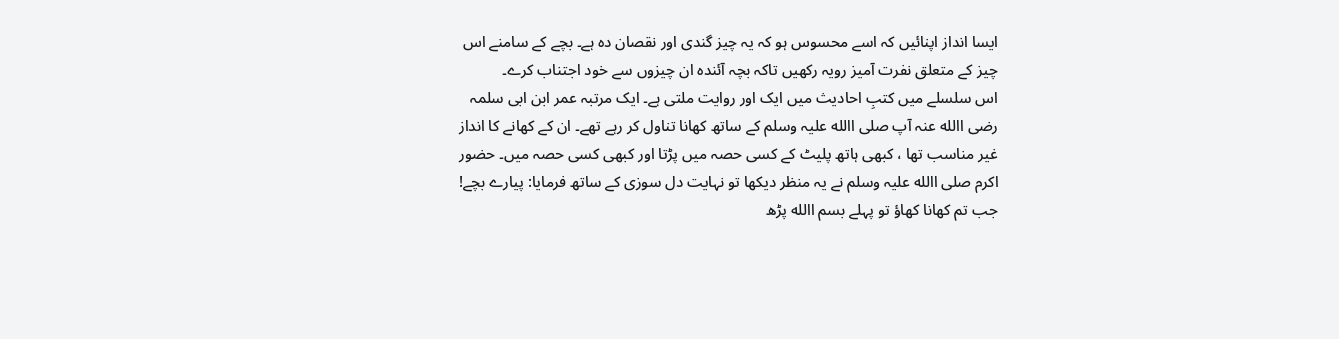ایسا انداز اپنائیں کہ اسے محسوس ہو کہ یہ چیز گندی اور نقصان دہ ہے۔ بچے کے سامنے اس چیز کے متعلق نفرت آمیز رویہ رکھیں تاکہ بچہ آئندہ ان چیزوں سے خود اجتناب کرے۔
اس سلسلے میں کتبِ احادیث میں ایک اور روایت ملتی ہے۔ ایک مرتبہ عمر ابن ابی سلمہ رضی االله عنہ آپ صلی االله علیہ وسلم کے ساتھ کھانا تناول کر رہے تھے۔ ان کے کھانے کا انداز غیر مناسب تھا ، کبھی ہاتھ پلیٹ کے کسی حصہ میں پڑتا اور کبھی کسی حصہ میں۔ حضور اکرم صلی االله علیہ وسلم نے یہ منظر دیکھا تو نہایت دل سوزی کے ساتھ فرمایا: پیارے بچے! جب تم کھانا کھاؤ تو پہلے بسم االله پڑھ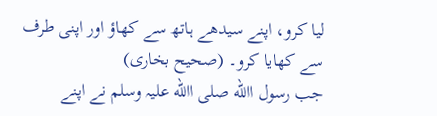لیا کرو، اپنے سیدھے ہاتھ سے کھاؤ اور اپنی طرف سے کھایا کرو۔ (صحیح بخاری)
جب رسول االله صلی االله علیہ وسلم نے اپنے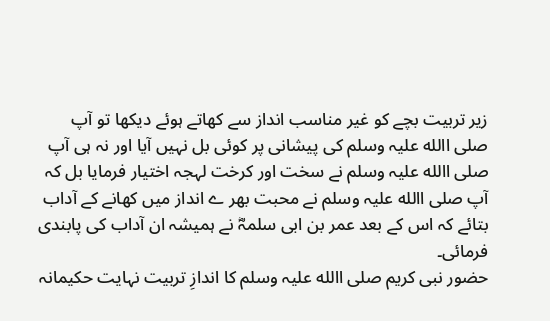زیر تربیت بچے کو غیر مناسب انداز سے کھاتے ہوئے دیکھا تو آپ صلی االله علیہ وسلم کی پیشانی پر کوئی بل نہیں آیا اور نہ ہی آپ صلی االله علیہ وسلم نے سخت اور کرخت لہجہ اختیار فرمایا بل کہ آپ صلی االله علیہ وسلم نے محبت بھر ے انداز میں کھانے کے آداب بتائے کہ اس کے بعد عمر بن ابی سلمہؓ نے ہمیشہ ان آداب کی پابندی فرمائی۔
حضور نبی کریم صلی االله علیہ وسلم کا اندازِ تربیت نہایت حکیمانہ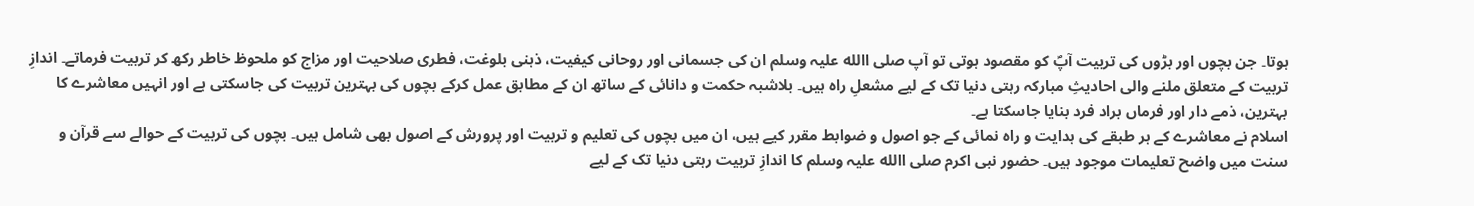ہوتا۔ جن بچوں اور بڑوں کی تربیت آپؐ کو مقصود ہوتی تو آپ صلی االله علیہ وسلم ان کی جسمانی اور روحانی کیفیت، ذہنی بلوغت، فطری صلاحیت اور مزاج کو ملحوظ خاطر رکھ کر تربیت فرماتے۔ اندازِ تربیت کے متعلق ملنے والی احادیثِ مبارکہ رہتی دنیا تک کے لیے مشعلِ راہ ہیں۔ بلاشبہ حکمت و دانائی کے ساتھ ان کے مطابق عمل کرکے بچوں کی بہترین تربیت کی جاسکتی ہے اور انہیں معاشرے کا بہترین، ذمے دار اور فرماں براد فرد بنایا جاسکتا ہے۔
اسلام نے معاشرے کے ہر طبقے کی ہدایت و راہ نمائی کے جو اصول و ضوابط مقرر کیے ہیں، ان میں بچوں کی تعلیم و تربیت اور پرورش کے اصول بھی شامل ہیں۔ بچوں کی تربیت کے حوالے سے قرآن و سنت میں واضح تعلیمات موجود ہیں۔ حضور نبی اکرم صلی االله علیہ وسلم کا اندازِ تربیت رہتی دنیا تک کے لیے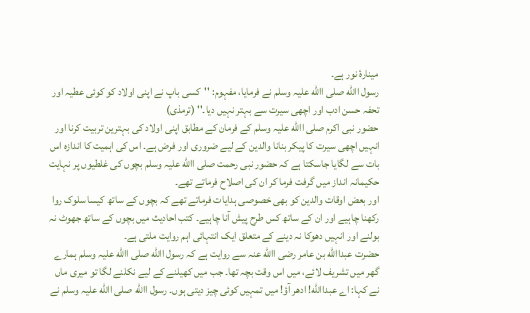مینارۂ نور ہے۔
رسول االله صلی االله علیہ وسلم نے فرمایا، مفہوم: ''کسی باپ نے اپنی اولاد کو کوئی عطیہ اور تحفہ حسن ادب اور اچھی سیرت سے بہتر نہیں دیا۔'' (ترمذی)
حضور نبی اکرم صلی االله علیہ وسلم کے فرمان کے مطابق اپنی اولاد کی بہترین تربیت کرنا اور انہیں اچھی سیرت کا پیکر بنانا والدین کے لیے ضروری اور فرض ہے۔ اس کی اہمیت کا اندازہ اس بات سے لگایا جاسکتا ہے کہ حضور نبی رحمت صلی االله علیہ وسلم بچوں کی غلطیوں پر نہایت حکیمانہ انداز میں گرفت فرما کر ان کی اصلاح فرماتے تھے۔
اور بعض اوقات والدین کو بھی خصوصی ہدایات فرماتے تھے کہ بچوں کے ساتھ کیسا سلوک روا رکھنا چاہیے اور ان کے ساتھ کس طرح پیش آنا چاہیے۔ کتب احادیث میں بچوں کے ساتھ جھوٹ نہ بولنے اور انہیں دھوکا نہ دینے کے متعلق ایک انتہائی اہم روایت ملتی ہے۔
حضرت عبداالله بن عامر رضی االله عنہ سے روایت ہے کہ رسول االله صلی االله علیہ وسلم ہمارے گھر میں تشریف لائے، میں اس وقت بچہ تھا۔ جب میں کھیلنے کے لیے نکلنے لگا تو میری ماں نے کہا: اے عبداالله! ادھر آؤ! میں تمہیں کوئی چیز دیتی ہوں۔ رسول االله صلی االله علیہ وسلم نے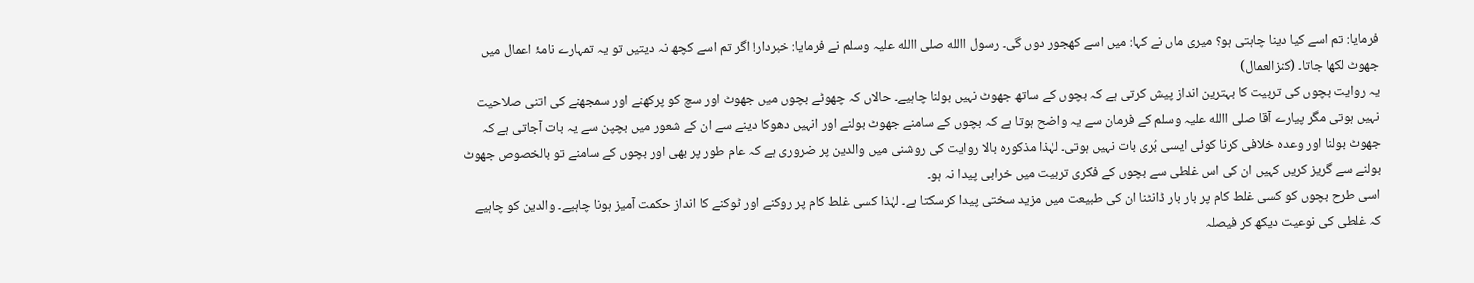فرمایا: تم اسے کیا دینا چاہتی ہو؟ میری ماں نے کہا: میں اسے کھجور دوں گی۔ رسول االله صلی االله علیہ وسلم نے فرمایا: خبردار! اگر تم اسے کچھ نہ دیتیں تو یہ تمہارے نامۂ اعمال میں جھوٹ لکھا جاتا۔ (کنزالعمال)
یہ روایت بچوں کی تربیت کا بہترین انداز پیش کرتی ہے کہ بچوں کے ساتھ جھوٹ نہیں بولنا چاہیے۔ حالاں کہ چھوٹے بچوں میں جھوٹ اور سچ کو پرکھنے اور سمجھنے کی اتنی صلاحیت نہیں ہوتی مگر پیارے آقا صلی االله علیہ وسلم کے فرمان سے یہ واضح ہوتا ہے کہ بچوں کے سامنے جھوٹ بولنے اور انہیں دھوکا دینے سے ان کے شعور میں بچپن سے یہ بات آجاتی ہے کہ جھوٹ بولنا اور وعدہ خلافی کرنا کوئی ایسی بُری بات نہیں ہوتی۔ لہٰذا مذکورہ بالا روایت کی روشنی میں والدین پر ضروری ہے کہ عام طور پر بھی اور بچوں کے سامنے تو بالخصوص جھوٹ بولنے سے گریز کریں کہیں ان کی اس غلطی سے بچوں کے فکری تربیت میں خرابی پیدا نہ ہو۔
اسی طرح بچوں کو کسی غلط کام پر بار بار ڈانٹنا ان کی طبیعت میں مزید سختی پیدا کرسکتا ہے۔ لہٰذا کسی غلط کام پر روکنے اور ٹوکنے کا انداز حکمت آمیز ہونا چاہیے۔ والدین کو چاہیے کہ غلطی کی نوعیت دیکھ کر فیصلہ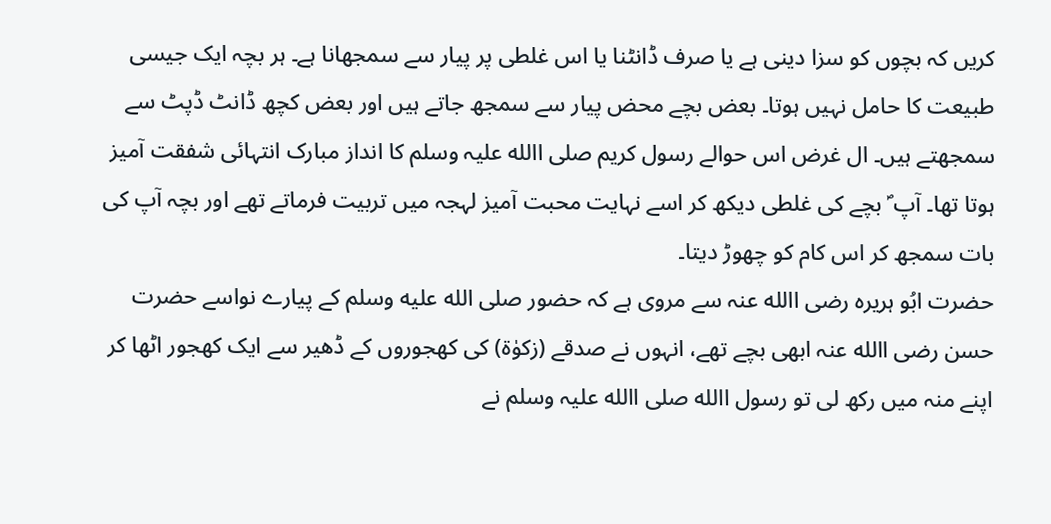کریں کہ بچوں کو سزا دینی ہے یا صرف ڈانٹنا یا اس غلطی پر پیار سے سمجھانا ہے۔ ہر بچہ ایک جیسی طبیعت کا حامل نہیں ہوتا۔ بعض بچے محض پیار سے سمجھ جاتے ہیں اور بعض کچھ ڈانٹ ڈپٹ سے سمجھتے ہیں۔ ال غرض اس حوالے رسول کریم صلی االله علیہ وسلم کا انداز مبارک انتہائی شفقت آمیز ہوتا تھا۔ آپ ؐ بچے کی غلطی دیکھ کر اسے نہایت محبت آمیز لہجہ میں تربیت فرماتے تھے اور بچہ آپ کی بات سمجھ کر اس کام کو چھوڑ دیتا۔
حضرت ابُو ہریرہ رضی االله عنہ سے مروی ہے کہ حضور صلى الله عليه وسلم کے پیارے نواسے حضرت حسن رضی االله عنہ ابھی بچے تھے، انہوں نے صدقے (زکوٰۃ) کی کھجوروں کے ڈھیر سے ایک کھجور اٹھا کر اپنے منہ میں رکھ لی تو رسول االله صلی االله علیہ وسلم نے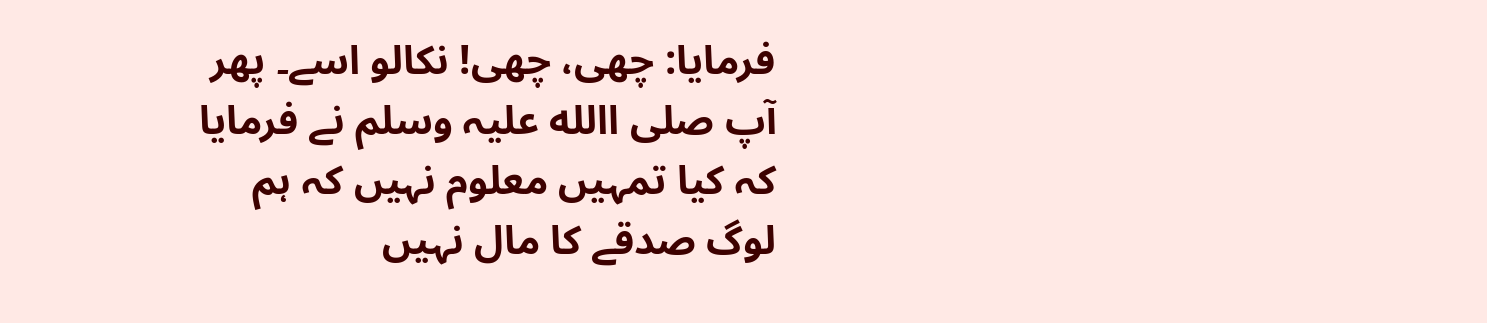فرمایا: چھی، چھی! نکالو اسے۔ پھر آپ صلی االله علیہ وسلم نے فرمایا کہ کیا تمہیں معلوم نہیں کہ ہم لوگ صدقے کا مال نہیں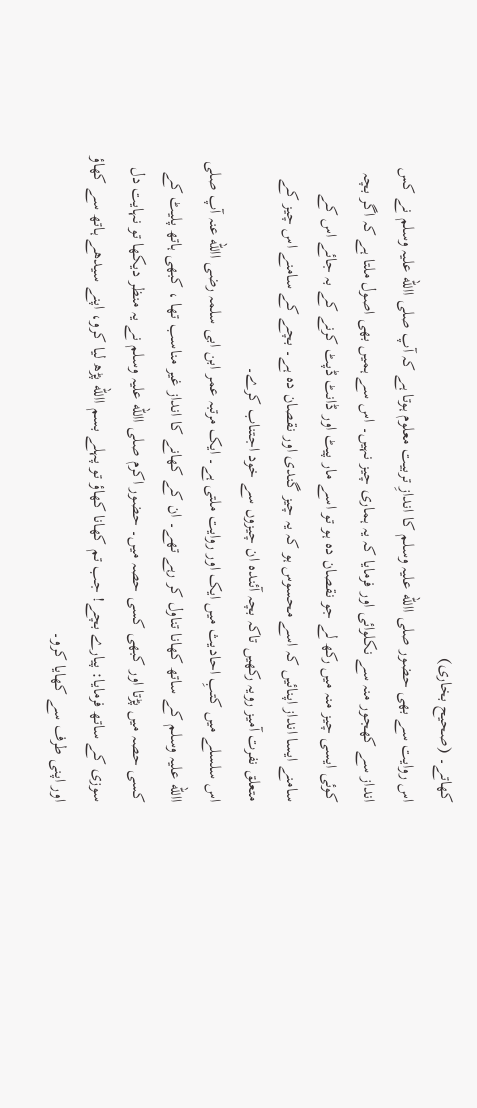کھاتے۔ (صحیح بخاری)
اس روایت سے بھی حضور صلی االله علیہ وسلم کا اندازِ تربیت معلوم ہوتا ہے کہ آپ صلی االله علیہ وسلم نے کس انداز سے کھجور منہ سے نکلوائی اور فرمایا کہ یہ ہماری چیز نہیں۔ اس سے ہمیں بھی اصول ملتا ہے کہ اگر بچہ کوئی ایسی چیز منہ میں رکھ لے جو نقصان دہ ہو تو اسے مار پیٹ اور ڈانٹ ڈپٹ کرنے کے بہ جائے اس کے سامنے ایسا انداز اپنائیں کہ اسے محسوس ہو کہ یہ چیز گندی اور نقصان دہ ہے۔ بچے کے سامنے اس چیز کے متعلق نفرت آمیز رویہ رکھیں تاکہ بچہ آئندہ ان چیزوں سے خود اجتناب کرے۔
اس سلسلے میں کتبِ احادیث میں ایک اور روایت ملتی ہے۔ ایک مرتبہ عمر ابن ابی سلمہ رضی االله عنہ آپ صلی االله علیہ وسلم کے ساتھ کھانا تناول کر رہے تھے۔ ان کے کھانے کا انداز غیر مناسب تھا ، کبھی ہاتھ پلیٹ کے کسی حصہ میں پڑتا اور کبھی کسی حصہ میں۔ حضور اکرم صلی االله علیہ وسلم نے یہ منظر دیکھا تو نہایت دل سوزی کے ساتھ فرمایا: پیارے بچے! جب تم کھانا کھاؤ تو پہلے بسم االله پڑھ لیا کرو، اپنے سیدھے ہاتھ سے کھاؤ اور اپنی طرف سے کھایا کرو۔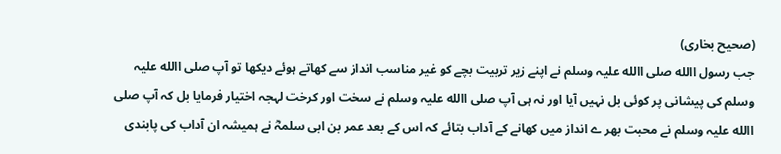(صحیح بخاری)
جب رسول االله صلی االله علیہ وسلم نے اپنے زیر تربیت بچے کو غیر مناسب انداز سے کھاتے ہوئے دیکھا تو آپ صلی االله علیہ وسلم کی پیشانی پر کوئی بل نہیں آیا اور نہ ہی آپ صلی االله علیہ وسلم نے سخت اور کرخت لہجہ اختیار فرمایا بل کہ آپ صلی االله علیہ وسلم نے محبت بھر ے انداز میں کھانے کے آداب بتائے کہ اس کے بعد عمر بن ابی سلمہؓ نے ہمیشہ ان آداب کی پابندی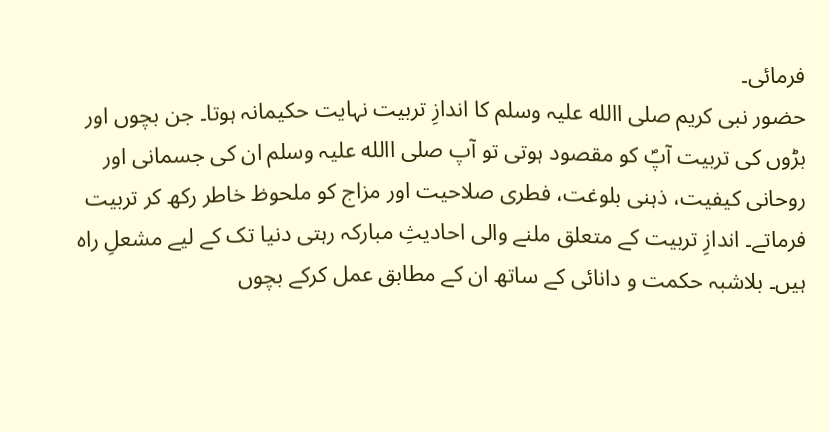فرمائی۔
حضور نبی کریم صلی االله علیہ وسلم کا اندازِ تربیت نہایت حکیمانہ ہوتا۔ جن بچوں اور بڑوں کی تربیت آپؐ کو مقصود ہوتی تو آپ صلی االله علیہ وسلم ان کی جسمانی اور روحانی کیفیت، ذہنی بلوغت، فطری صلاحیت اور مزاج کو ملحوظ خاطر رکھ کر تربیت فرماتے۔ اندازِ تربیت کے متعلق ملنے والی احادیثِ مبارکہ رہتی دنیا تک کے لیے مشعلِ راہ ہیں۔ بلاشبہ حکمت و دانائی کے ساتھ ان کے مطابق عمل کرکے بچوں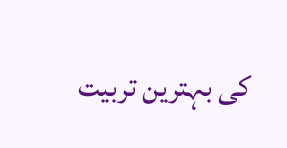کی بہترین تربیت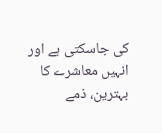کی جاسکتی ہے اور انہیں معاشرے کا بہترین، ذمے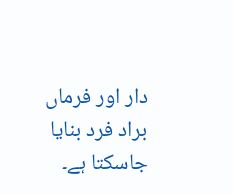دار اور فرماں براد فرد بنایا جاسکتا ہے۔